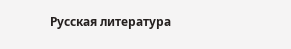Русская литература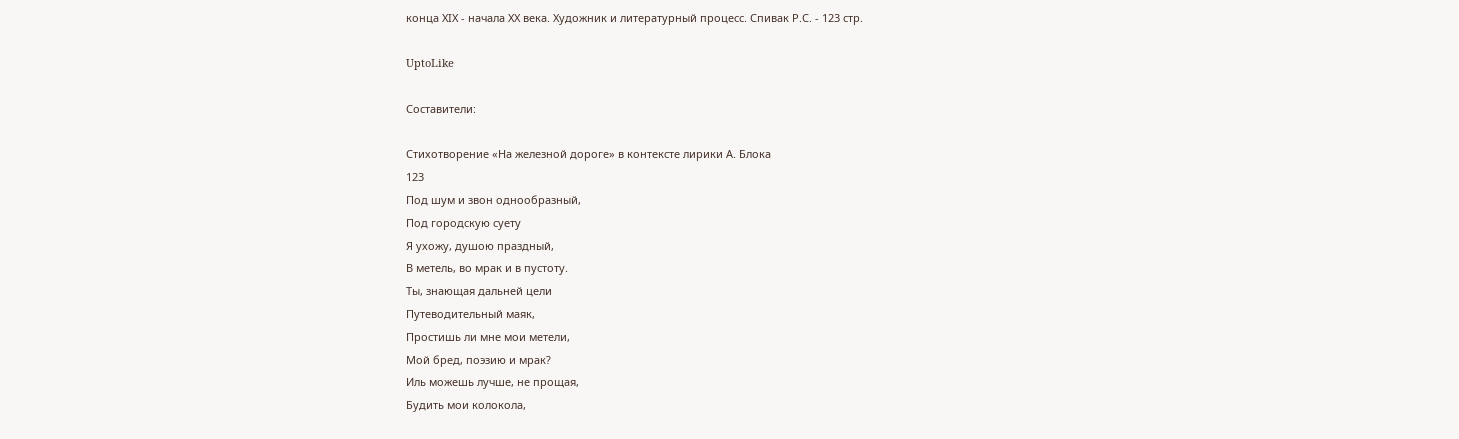конца ХIХ - начала ХХ века. Художник и литературный процесс. Спивак Р.С. - 123 стр.

UptoLike

Составители:

Стихотворение «На железной дороге» в контексте лирики А. Блока
123
Под шум и звон однообразный,
Под городскую суету
Я ухожу, душою праздный,
В метель, во мрак и в пустоту.
Ты, знающая дальней цели
Путеводительный маяк,
Простишь ли мне мои метели,
Мой бред, поэзию и мрак?
Иль можешь лучше, не прощая,
Будить мои колокола,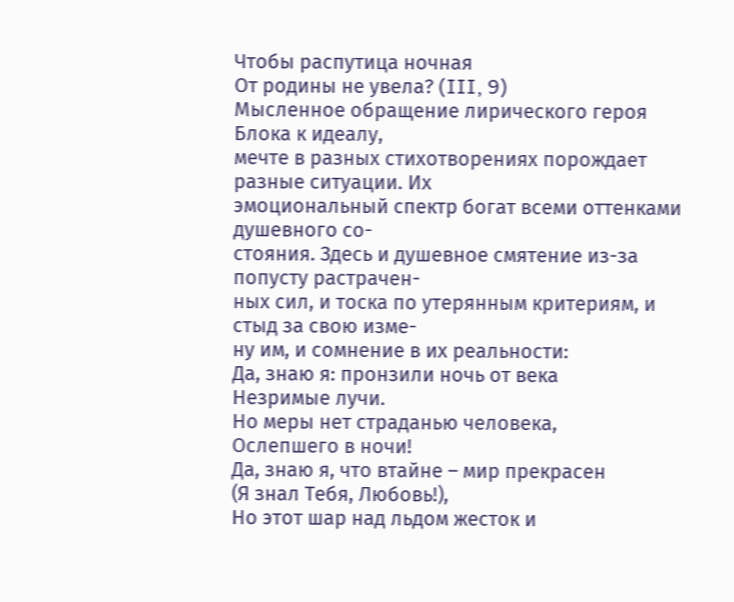Чтобы распутица ночная
От родины не увела? (III, 9)
Мысленное обращение лирического героя Блока к идеалу,
мечте в разных стихотворениях порождает разные ситуации. Их
эмоциональный спектр богат всеми оттенками душевного со-
стояния. Здесь и душевное смятение из-за попусту растрачен-
ных сил, и тоска по утерянным критериям, и стыд за свою изме-
ну им, и сомнение в их реальности:
Да, знаю я: пронзили ночь от века
Незримые лучи.
Но меры нет страданью человека,
Ослепшего в ночи!
Да, знаю я, что втайне – мир прекрасен
(Я знал Тебя, Любовь!),
Но этот шар над льдом жесток и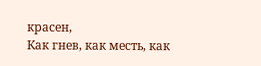красен,
Как гнев, как месть, как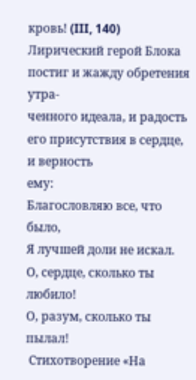кровь! (III, 140)
Лирический герой Блока постиг и жажду обретения утра-
ченного идеала, и радость его присутствия в сердце, и верность
ему:
Благословляю все, что было,
Я лучшей доли не искал.
О, сердце, сколько ты любило!
О, разум, сколько ты пылал!
 Стихотворение «На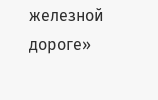железной дороге»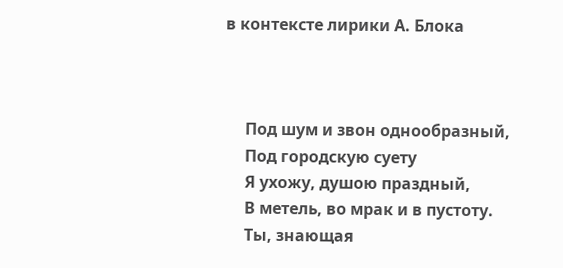в контексте лирики А. Блока



     Под шум и звон однообразный,
     Под городскую суету
     Я ухожу, душою праздный,
     В метель, во мрак и в пустоту.
     Ты, знающая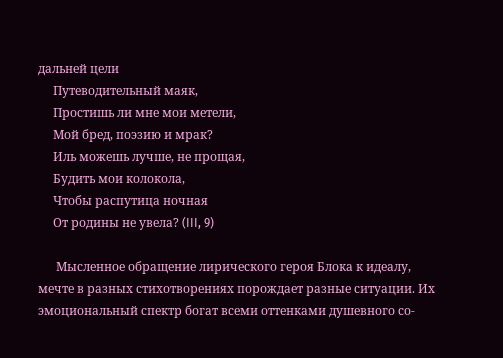дальней цели
     Путеводительный маяк,
     Простишь ли мне мои метели,
     Мой бред, поэзию и мрак?
     Иль можешь лучше, не прощая,
     Будить мои колокола,
     Чтобы распутица ночная
     От родины не увела? (III, 9)

      Мысленное обращение лирического героя Блока к идеалу,
мечте в разных стихотворениях порождает разные ситуации. Их
эмоциональный спектр богат всеми оттенками душевного со-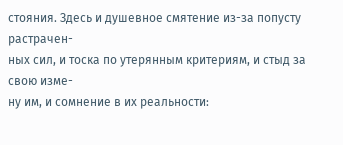стояния. Здесь и душевное смятение из-за попусту растрачен-
ных сил, и тоска по утерянным критериям, и стыд за свою изме-
ну им, и сомнение в их реальности: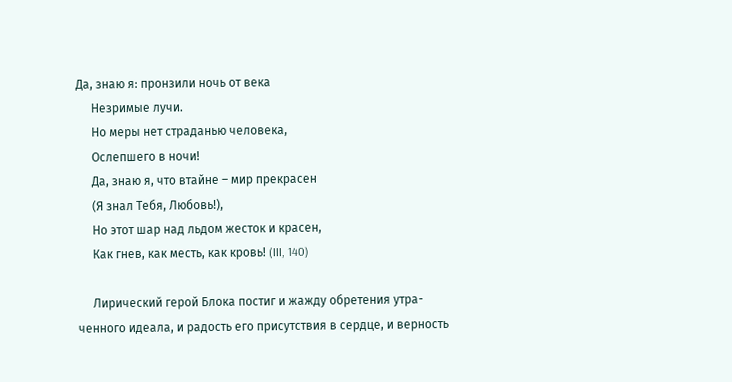Да, знаю я: пронзили ночь от века
     Незримые лучи.
     Но меры нет страданью человека,
     Ослепшего в ночи!
     Да, знаю я, что втайне – мир прекрасен
     (Я знал Тебя, Любовь!),
     Но этот шар над льдом жесток и красен,
     Как гнев, как месть, как кровь! (III, 140)

     Лирический герой Блока постиг и жажду обретения утра-
ченного идеала, и радость его присутствия в сердце, и верность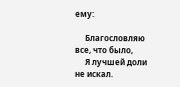ему:

     Благословляю все, что было,
     Я лучшей доли не искал.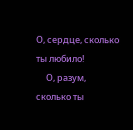О, сердце, сколько ты любило!
     О, разум, сколько ты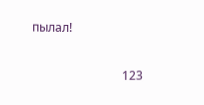пылал!

                              123